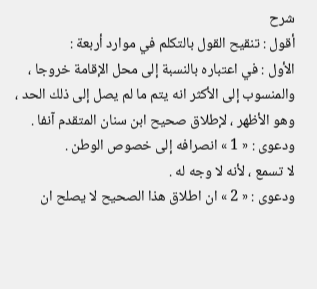شرح
أقول : تنقيح القول بالتكلم في موارد أربعة :
الأول : في اعتباره بالنسبة إلى محل الإقامة خروجا ، والمنسوب إلى الأكثر انه يتم ما لم يصل إلى ذلك الحد ، وهو الأظهر ، لإطلاق صحيح ابن سنان المتقدم آنفا .
ودعوى : « 1 » انصرافه إلى خصوص الوطن .
لا تسمع ، لأنه لا وجه له .
ودعوى : « 2 » ان اطلاق هذا الصحيح لا يصلح ان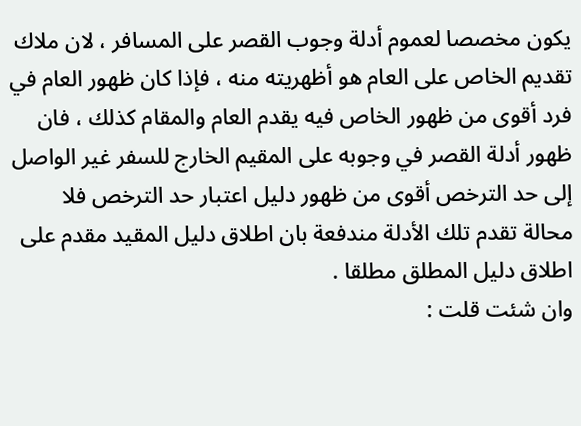يكون مخصصا لعموم أدلة وجوب القصر على المسافر ، لان ملاك تقديم الخاص على العام هو أظهريته منه ، فإذا كان ظهور العام في فرد أقوى من ظهور الخاص فيه يقدم العام والمقام كذلك ، فان ظهور أدلة القصر في وجوبه على المقيم الخارج للسفر غير الواصل إلى حد الترخص أقوى من ظهور دليل اعتبار حد الترخص فلا محالة تقدم تلك الأدلة مندفعة بان اطلاق دليل المقيد مقدم على اطلاق دليل المطلق مطلقا .
وان شئت قلت :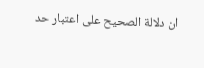ان دلالة الصحيح على اعتبار حد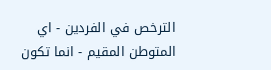الترخص في الفردين - اي المتوطن المقيم - انما تكون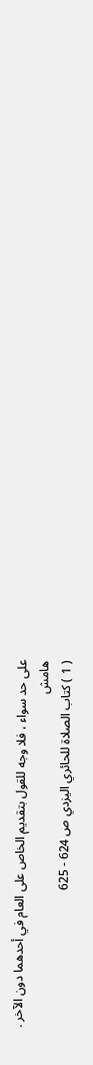على حد سواء ، فلا وجه للقول بتقديم الخاص على العام في أحدهما دون الآخر .
هامش
( 1 ) كتاب الصلاة للحائري اليزدي ص 624 - 625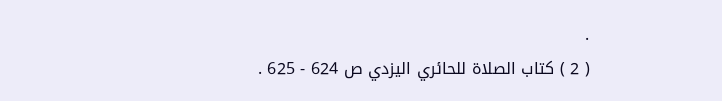.
( 2 ) كتاب الصلاة للحائري اليزدي ص 624 - 625 .